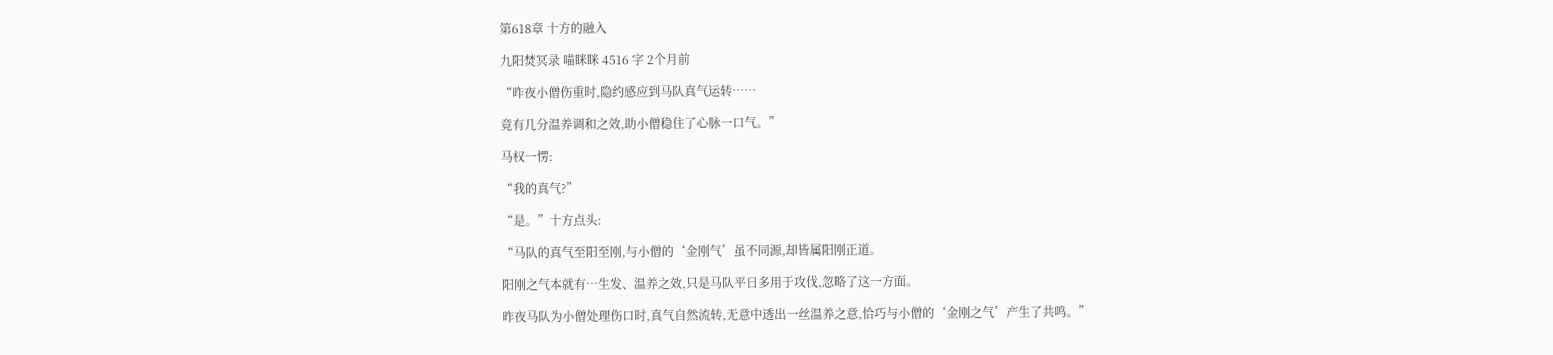第618章 十方的融入

九阳焚冥录 喵眯眯 4516 字 2个月前

“昨夜小僧伤重时,隐约感应到马队真气运转……

竟有几分温养调和之效,助小僧稳住了心脉一口气。”

马权一愣:

“我的真气?”

“是。”十方点头:

“马队的真气至阳至刚,与小僧的‘金刚气’虽不同源,却皆属阳刚正道。

阳刚之气本就有…生发、温养之效,只是马队平日多用于攻伐,忽略了这一方面。

昨夜马队为小僧处理伤口时,真气自然流转,无意中透出一丝温养之意,恰巧与小僧的‘金刚之气’产生了共鸣。”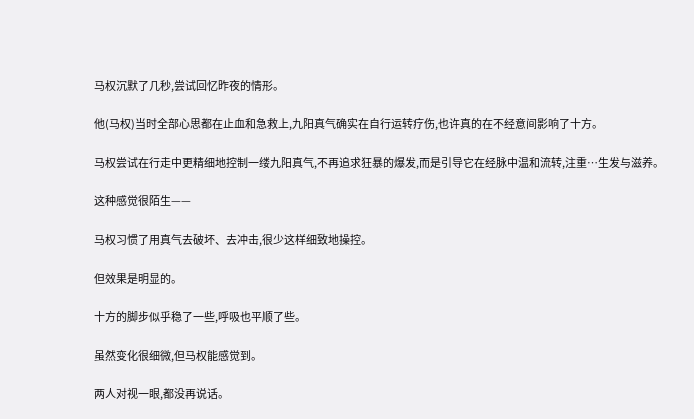马权沉默了几秒,尝试回忆昨夜的情形。

他(马权)当时全部心思都在止血和急救上,九阳真气确实在自行运转疗伤,也许真的在不经意间影响了十方。

马权尝试在行走中更精细地控制一缕九阳真气,不再追求狂暴的爆发,而是引导它在经脉中温和流转,注重…生发与滋养。

这种感觉很陌生——

马权习惯了用真气去破坏、去冲击,很少这样细致地操控。

但效果是明显的。

十方的脚步似乎稳了一些,呼吸也平顺了些。

虽然变化很细微,但马权能感觉到。

两人对视一眼,都没再说话。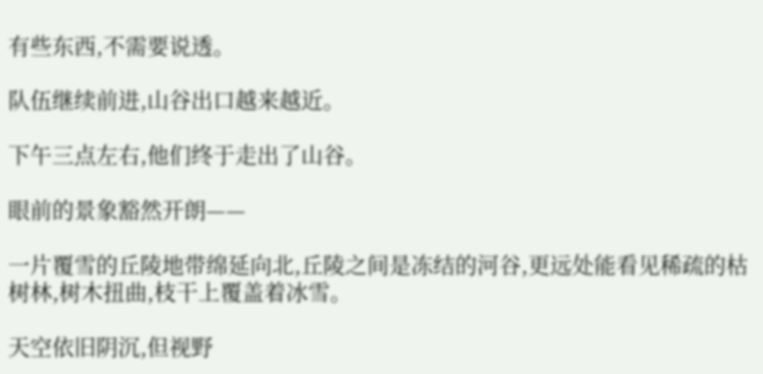有些东西,不需要说透。

队伍继续前进,山谷出口越来越近。

下午三点左右,他们终于走出了山谷。

眼前的景象豁然开朗——

一片覆雪的丘陵地带绵延向北,丘陵之间是冻结的河谷,更远处能看见稀疏的枯树林,树木扭曲,枝干上覆盖着冰雪。

天空依旧阴沉,但视野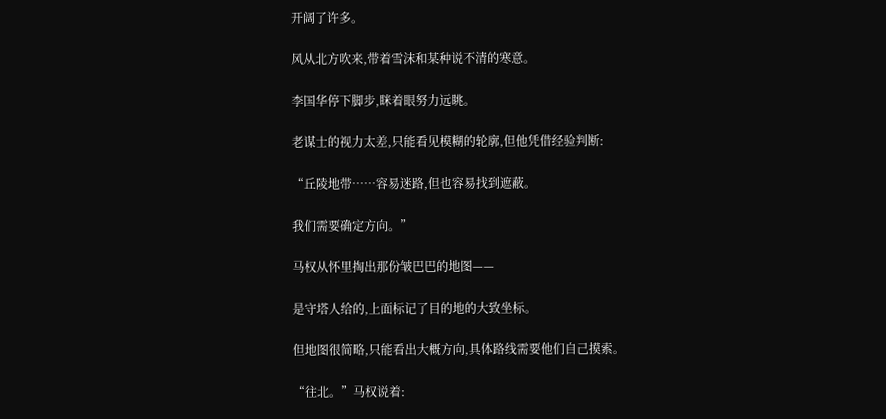开阔了许多。

风从北方吹来,带着雪沫和某种说不清的寒意。

李国华停下脚步,眯着眼努力远眺。

老谋士的视力太差,只能看见模糊的轮廓,但他凭借经验判断:

“丘陵地带……容易迷路,但也容易找到遮蔽。

我们需要确定方向。”

马权从怀里掏出那份皱巴巴的地图——

是守塔人给的,上面标记了目的地的大致坐标。

但地图很简略,只能看出大概方向,具体路线需要他们自己摸索。

“往北。”马权说着: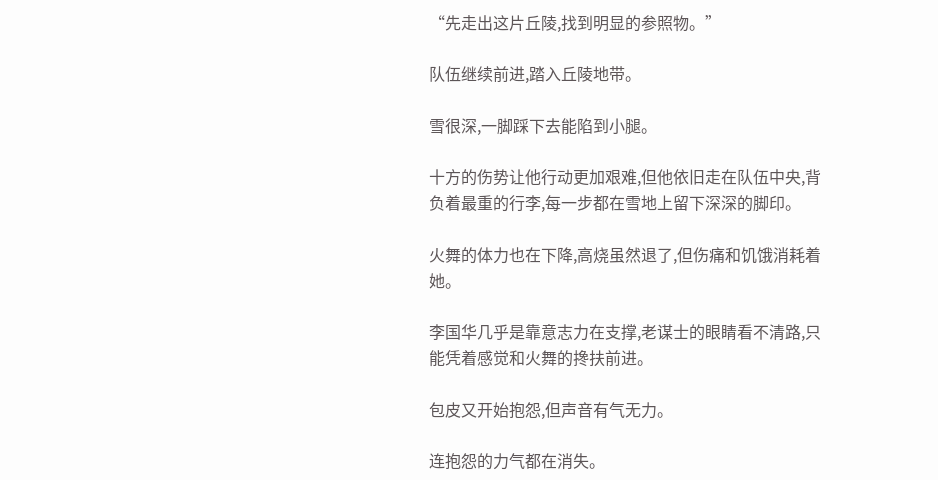“先走出这片丘陵,找到明显的参照物。”

队伍继续前进,踏入丘陵地带。

雪很深,一脚踩下去能陷到小腿。

十方的伤势让他行动更加艰难,但他依旧走在队伍中央,背负着最重的行李,每一步都在雪地上留下深深的脚印。

火舞的体力也在下降,高烧虽然退了,但伤痛和饥饿消耗着她。

李国华几乎是靠意志力在支撑,老谋士的眼睛看不清路,只能凭着感觉和火舞的搀扶前进。

包皮又开始抱怨,但声音有气无力。

连抱怨的力气都在消失。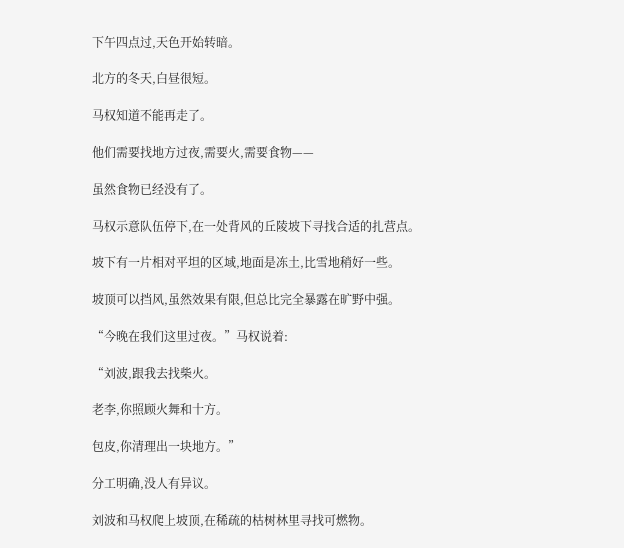下午四点过,天色开始转暗。

北方的冬天,白昼很短。

马权知道不能再走了。

他们需要找地方过夜,需要火,需要食物——

虽然食物已经没有了。

马权示意队伍停下,在一处背风的丘陵坡下寻找合适的扎营点。

坡下有一片相对平坦的区域,地面是冻土,比雪地稍好一些。

坡顶可以挡风,虽然效果有限,但总比完全暴露在旷野中强。

“今晚在我们这里过夜。”马权说着:

“刘波,跟我去找柴火。

老李,你照顾火舞和十方。

包皮,你清理出一块地方。”

分工明确,没人有异议。

刘波和马权爬上坡顶,在稀疏的枯树林里寻找可燃物。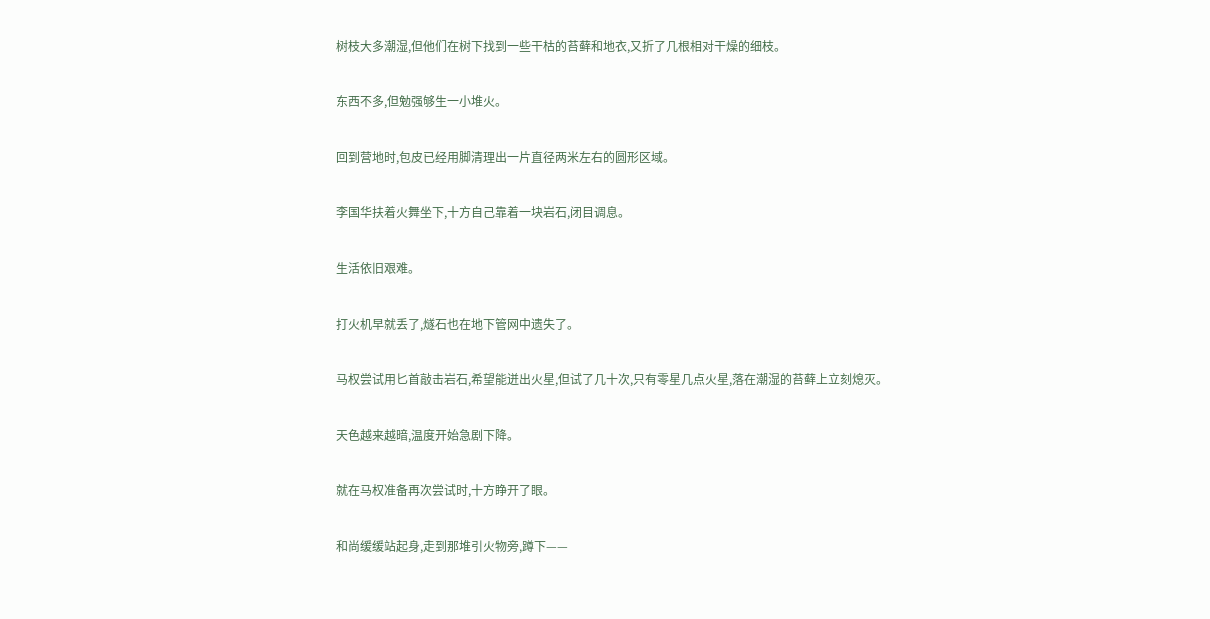树枝大多潮湿,但他们在树下找到一些干枯的苔藓和地衣,又折了几根相对干燥的细枝。

东西不多,但勉强够生一小堆火。

回到营地时,包皮已经用脚清理出一片直径两米左右的圆形区域。

李国华扶着火舞坐下,十方自己靠着一块岩石,闭目调息。

生活依旧艰难。

打火机早就丢了,燧石也在地下管网中遗失了。

马权尝试用匕首敲击岩石,希望能迸出火星,但试了几十次,只有零星几点火星,落在潮湿的苔藓上立刻熄灭。

天色越来越暗,温度开始急剧下降。

就在马权准备再次尝试时,十方睁开了眼。

和尚缓缓站起身,走到那堆引火物旁,蹲下——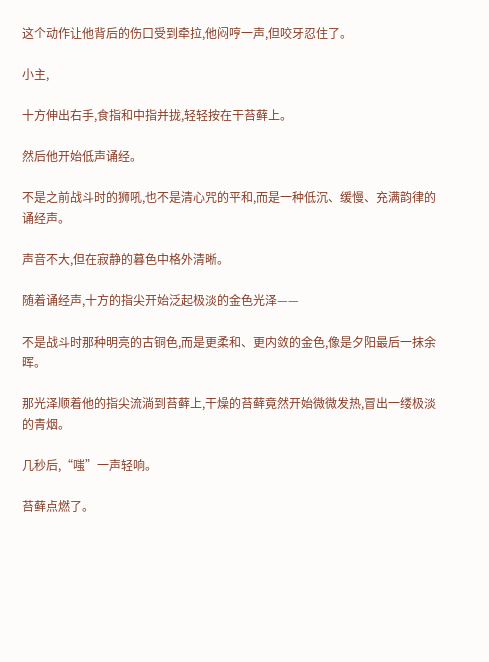这个动作让他背后的伤口受到牵拉,他闷哼一声,但咬牙忍住了。

小主,

十方伸出右手,食指和中指并拢,轻轻按在干苔藓上。

然后他开始低声诵经。

不是之前战斗时的狮吼,也不是清心咒的平和,而是一种低沉、缓慢、充满韵律的诵经声。

声音不大,但在寂静的暮色中格外清晰。

随着诵经声,十方的指尖开始泛起极淡的金色光泽——

不是战斗时那种明亮的古铜色,而是更柔和、更内敛的金色,像是夕阳最后一抹余晖。

那光泽顺着他的指尖流淌到苔藓上,干燥的苔藓竟然开始微微发热,冒出一缕极淡的青烟。

几秒后,“嗤”一声轻响。

苔藓点燃了。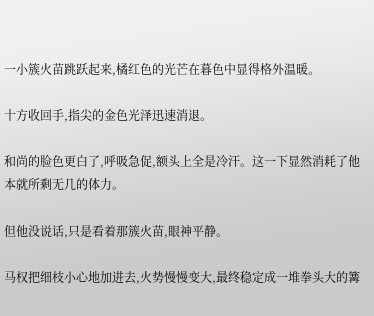一小簇火苗跳跃起来,橘红色的光芒在暮色中显得格外温暖。

十方收回手,指尖的金色光泽迅速消退。

和尚的脸色更白了,呼吸急促,额头上全是冷汗。这一下显然消耗了他本就所剩无几的体力。

但他没说话,只是看着那簇火苗,眼神平静。

马权把细枝小心地加进去,火势慢慢变大,最终稳定成一堆拳头大的篝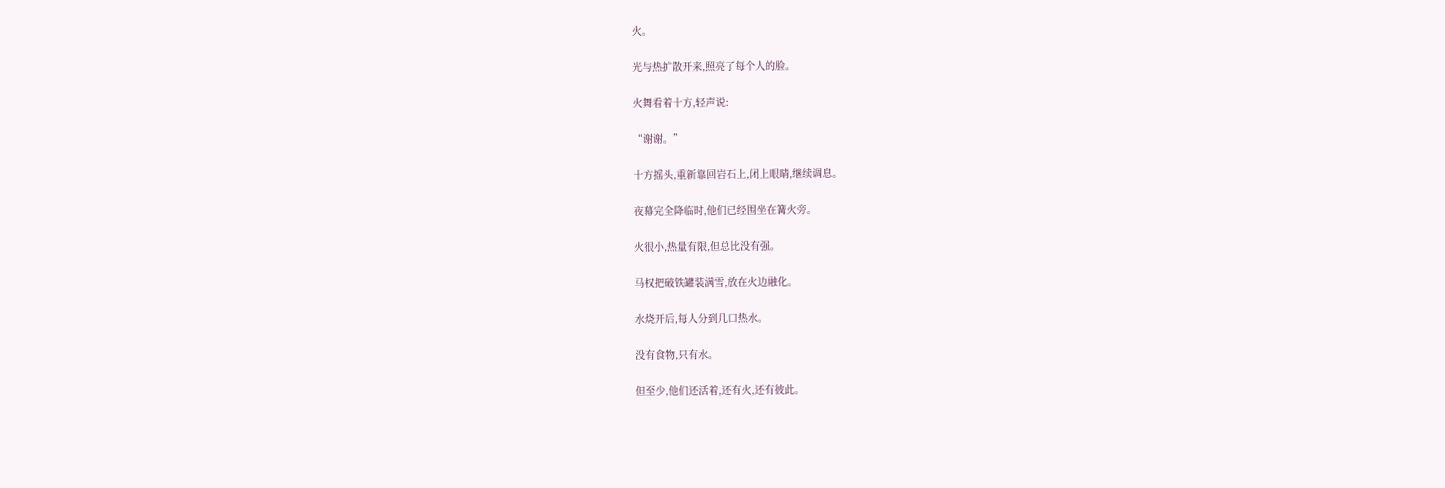火。

光与热扩散开来,照亮了每个人的脸。

火舞看着十方,轻声说:

“谢谢。”

十方摇头,重新靠回岩石上,闭上眼睛,继续调息。

夜幕完全降临时,他们已经围坐在篝火旁。

火很小,热量有限,但总比没有强。

马权把破铁罐装满雪,放在火边融化。

水烧开后,每人分到几口热水。

没有食物,只有水。

但至少,他们还活着,还有火,还有彼此。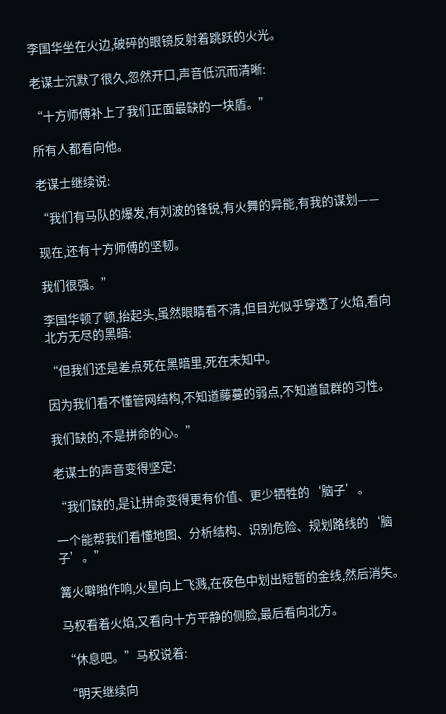李国华坐在火边,破碎的眼镜反射着跳跃的火光。

老谋士沉默了很久,忽然开口,声音低沉而清晰:

“十方师傅补上了我们正面最缺的一块盾。”

所有人都看向他。

老谋士继续说:

“我们有马队的爆发,有刘波的锋锐,有火舞的异能,有我的谋划——

现在,还有十方师傅的坚韧。

我们很强。”

李国华顿了顿,抬起头,虽然眼睛看不清,但目光似乎穿透了火焰,看向北方无尽的黑暗:

“但我们还是差点死在黑暗里,死在未知中。

因为我们看不懂管网结构,不知道藤蔓的弱点,不知道鼠群的习性。

我们缺的,不是拼命的心。”

老谋士的声音变得坚定:

“我们缺的,是让拼命变得更有价值、更少牺牲的‘脑子’。

一个能帮我们看懂地图、分析结构、识别危险、规划路线的‘脑子’。”

篝火噼啪作响,火星向上飞溅,在夜色中划出短暂的金线,然后消失。

马权看着火焰,又看向十方平静的侧脸,最后看向北方。

“休息吧。”马权说着:

“明天继续向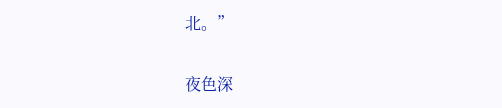北。”

夜色深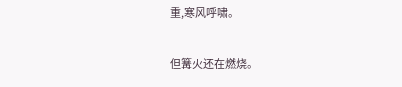重,寒风呼啸。

但篝火还在燃烧。